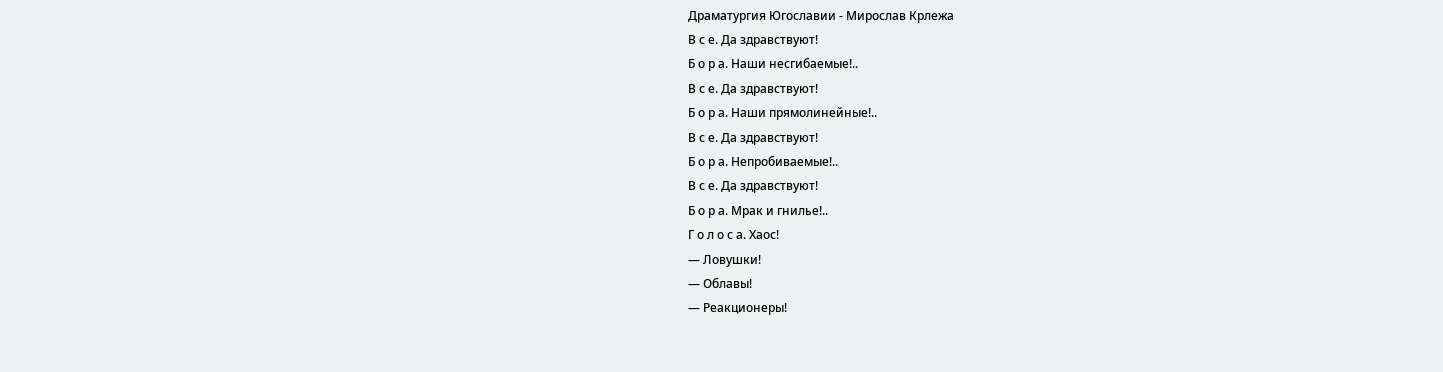Драматургия Югославии - Мирослав Крлежа
В с е. Да здравствуют!
Б о р а. Наши несгибаемые!..
В с е. Да здравствуют!
Б о р а. Наши прямолинейные!..
В с е. Да здравствуют!
Б о р а. Непробиваемые!..
В с е. Да здравствуют!
Б о р а. Мрак и гнилье!..
Г о л о с а. Хаос!
— Ловушки!
— Облавы!
— Реакционеры!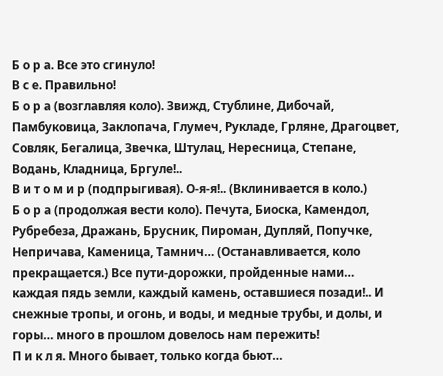Б о р а. Все это сгинуло!
В с е. Правильно!
Б о р а (возглавляя коло). Звижд, Стублине, Дибочай, Памбуковица, Заклопача, Глумеч, Рукладе, Грляне, Драгоцвет, Совляк, Бегалица, Звечка, Штулац, Нересница, Степане, Водань, Кладница, Бргуле!..
В и т о м и р (подпрыгивая). О-я-я!.. (Вклинивается в коло.)
Б о р а (продолжая вести коло). Печута, Биоска, Камендол, Рубребеза, Дражань, Брусник, Пироман, Дупляй, Попучке, Непричава, Каменица, Тамнич… (Останавливается, коло прекращается.) Все пути-дорожки, пройденные нами… каждая пядь земли, каждый камень, оставшиеся позади!.. И снежные тропы, и огонь, и воды, и медные трубы, и долы, и горы… много в прошлом довелось нам пережить!
П и к л я. Много бывает, только когда бьют…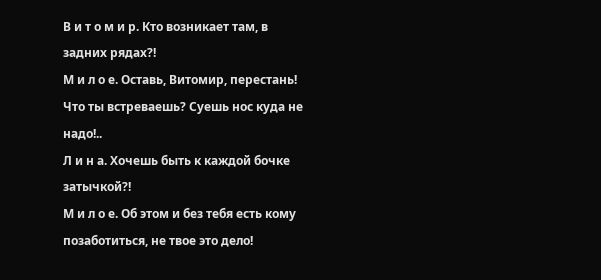В и т о м и р. Кто возникает там, в задних рядах?!
М и л о е. Оставь, Витомир, перестань! Что ты встреваешь? Суешь нос куда не надо!..
Л и н а. Хочешь быть к каждой бочке затычкой?!
М и л о е. Об этом и без тебя есть кому позаботиться, не твое это дело!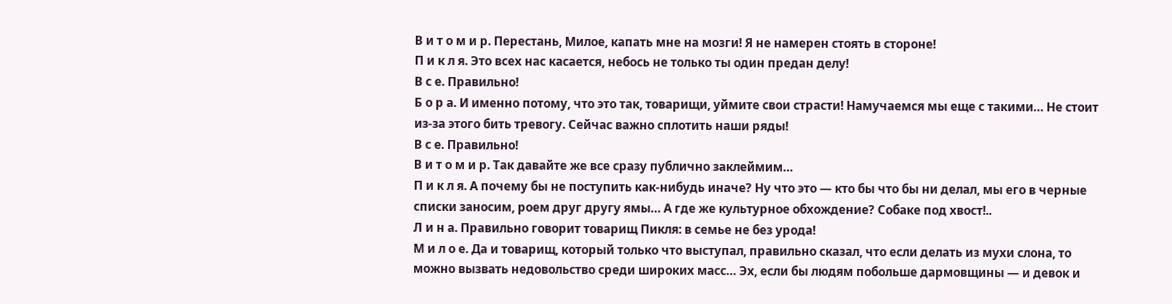В и т о м и р. Перестань, Милое, капать мне на мозги! Я не намерен стоять в стороне!
П и к л я. Это всех нас касается, небось не только ты один предан делу!
В с е. Правильно!
Б о р а. И именно потому, что это так, товарищи, уймите свои страсти! Намучаемся мы еще с такими… Не стоит из-за этого бить тревогу. Сейчас важно сплотить наши ряды!
В с е. Правильно!
В и т о м и р. Так давайте же все сразу публично заклеймим…
П и к л я. А почему бы не поступить как-нибудь иначе? Ну что это — кто бы что бы ни делал, мы его в черные списки заносим, роем друг другу ямы… А где же культурное обхождение? Собаке под хвост!..
Л и н а. Правильно говорит товарищ Пикля: в семье не без урода!
М и л о е. Да и товарищ, который только что выступал, правильно сказал, что если делать из мухи слона, то можно вызвать недовольство среди широких масс… Эх, если бы людям побольше дармовщины — и девок и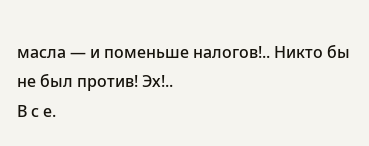масла — и поменьше налогов!.. Никто бы не был против! Эх!..
В с е.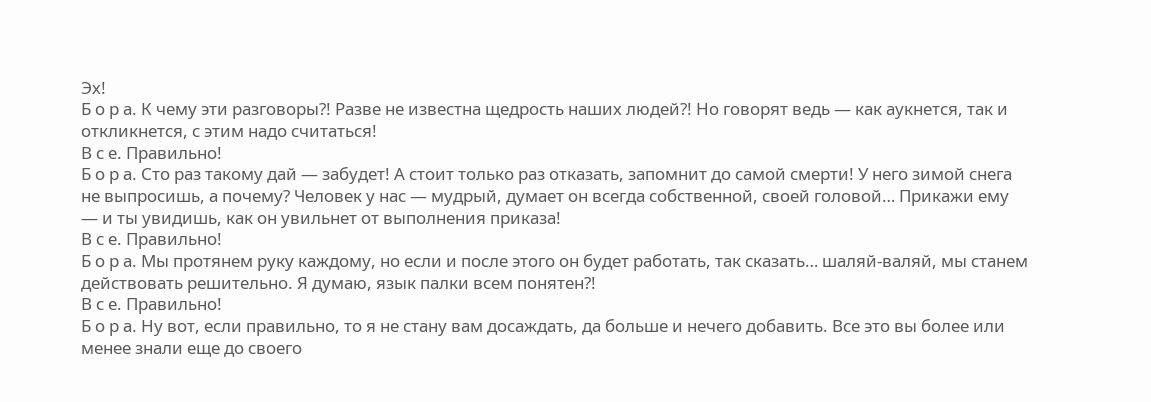Эх!
Б о р а. К чему эти разговоры?! Разве не известна щедрость наших людей?! Но говорят ведь — как аукнется, так и откликнется, с этим надо считаться!
В с е. Правильно!
Б о р а. Сто раз такому дай — забудет! А стоит только раз отказать, запомнит до самой смерти! У него зимой снега не выпросишь, а почему? Человек у нас — мудрый, думает он всегда собственной, своей головой… Прикажи ему — и ты увидишь, как он увильнет от выполнения приказа!
В с е. Правильно!
Б о р а. Мы протянем руку каждому, но если и после этого он будет работать, так сказать… шаляй-валяй, мы станем действовать решительно. Я думаю, язык палки всем понятен?!
В с е. Правильно!
Б о р а. Ну вот, если правильно, то я не стану вам досаждать, да больше и нечего добавить. Все это вы более или менее знали еще до своего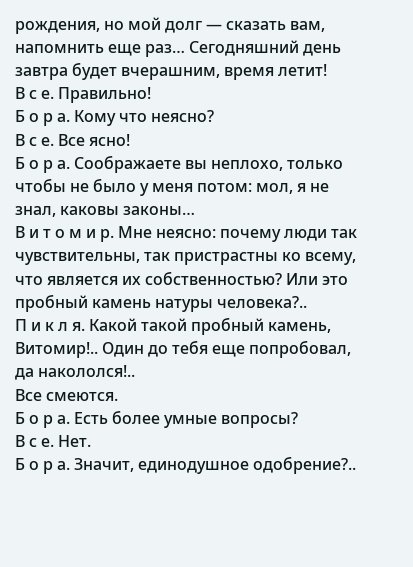рождения, но мой долг — сказать вам, напомнить еще раз… Сегодняшний день завтра будет вчерашним, время летит!
В с е. Правильно!
Б о р а. Кому что неясно?
В с е. Все ясно!
Б о р а. Соображаете вы неплохо, только чтобы не было у меня потом: мол, я не знал, каковы законы…
В и т о м и р. Мне неясно: почему люди так чувствительны, так пристрастны ко всему, что является их собственностью? Или это пробный камень натуры человека?..
П и к л я. Какой такой пробный камень, Витомир!.. Один до тебя еще попробовал, да накололся!..
Все смеются.
Б о р а. Есть более умные вопросы?
В с е. Нет.
Б о р а. Значит, единодушное одобрение?..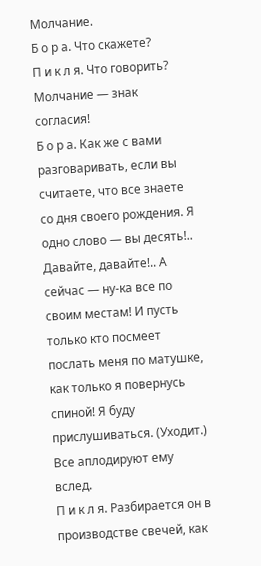Молчание.
Б о р а. Что скажете?
П и к л я. Что говорить? Молчание — знак согласия!
Б о р а. Как же с вами разговаривать, если вы считаете, что все знаете со дня своего рождения. Я одно слово — вы десять!.. Давайте, давайте!.. А сейчас — ну-ка все по своим местам! И пусть только кто посмеет послать меня по матушке, как только я повернусь спиной! Я буду прислушиваться. (Уходит.)
Все аплодируют ему вслед.
П и к л я. Разбирается он в производстве свечей, как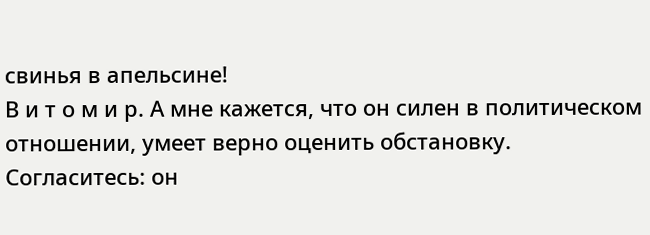свинья в апельсине!
В и т о м и р. А мне кажется, что он силен в политическом отношении, умеет верно оценить обстановку. Согласитесь: он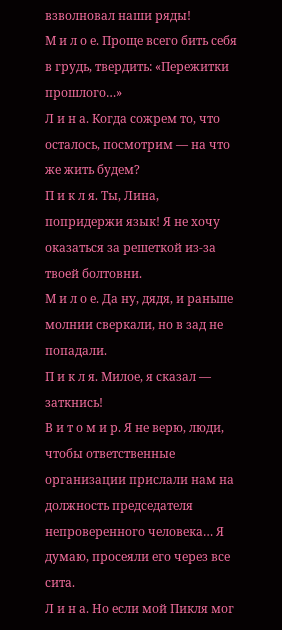взволновал наши ряды!
М и л о е. Проще всего бить себя в грудь, твердить: «Пережитки прошлого…»
Л и н а. Когда сожрем то, что осталось, посмотрим — на что же жить будем?
П и к л я. Ты, Лина, попридержи язык! Я не хочу оказаться за решеткой из-за твоей болтовни.
М и л о е. Да ну, дядя, и раньше молнии сверкали, но в зад не попадали.
П и к л я. Милое, я сказал — заткнись!
В и т о м и р. Я не верю, люди, чтобы ответственные организации прислали нам на должность председателя непроверенного человека… Я думаю, просеяли его через все сита.
Л и н а. Но если мой Пикля мог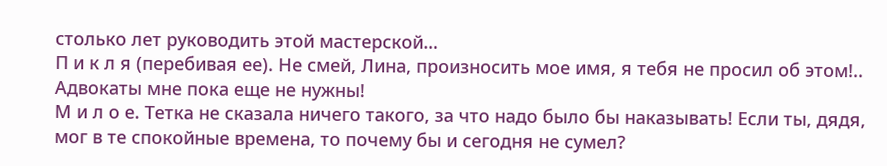столько лет руководить этой мастерской…
П и к л я (перебивая ее). Не смей, Лина, произносить мое имя, я тебя не просил об этом!.. Адвокаты мне пока еще не нужны!
М и л о е. Тетка не сказала ничего такого, за что надо было бы наказывать! Если ты, дядя, мог в те спокойные времена, то почему бы и сегодня не сумел?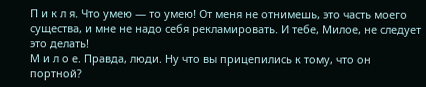П и к л я. Что умею — то умею! От меня не отнимешь, это часть моего существа, и мне не надо себя рекламировать. И тебе, Милое, не следует это делать!
М и л о е. Правда, люди. Ну что вы прицепились к тому, что он портной?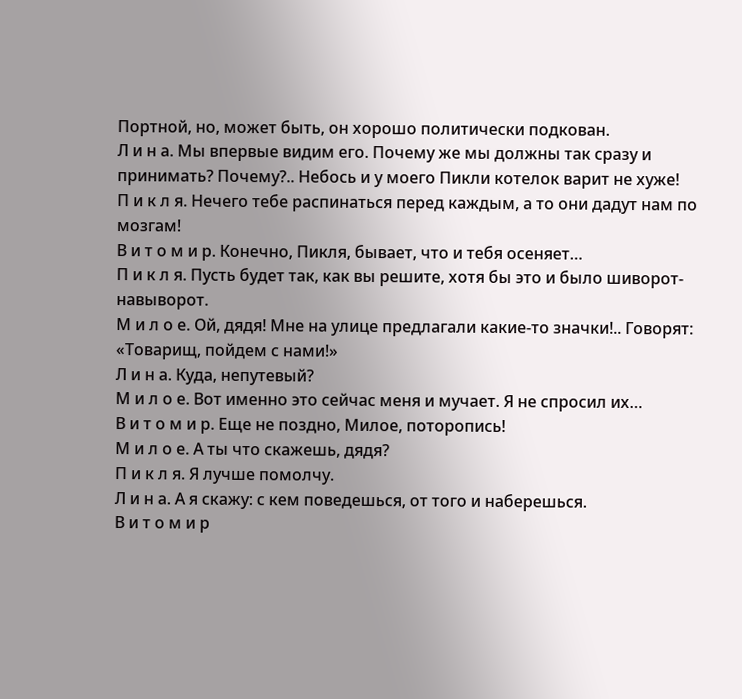Портной, но, может быть, он хорошо политически подкован.
Л и н а. Мы впервые видим его. Почему же мы должны так сразу и принимать? Почему?.. Небось и у моего Пикли котелок варит не хуже!
П и к л я. Нечего тебе распинаться перед каждым, а то они дадут нам по мозгам!
В и т о м и р. Конечно, Пикля, бывает, что и тебя осеняет…
П и к л я. Пусть будет так, как вы решите, хотя бы это и было шиворот-навыворот.
М и л о е. Ой, дядя! Мне на улице предлагали какие-то значки!.. Говорят: «Товарищ, пойдем с нами!»
Л и н а. Куда, непутевый?
М и л о е. Вот именно это сейчас меня и мучает. Я не спросил их…
В и т о м и р. Еще не поздно, Милое, поторопись!
М и л о е. А ты что скажешь, дядя?
П и к л я. Я лучше помолчу.
Л и н а. А я скажу: с кем поведешься, от того и наберешься.
В и т о м и р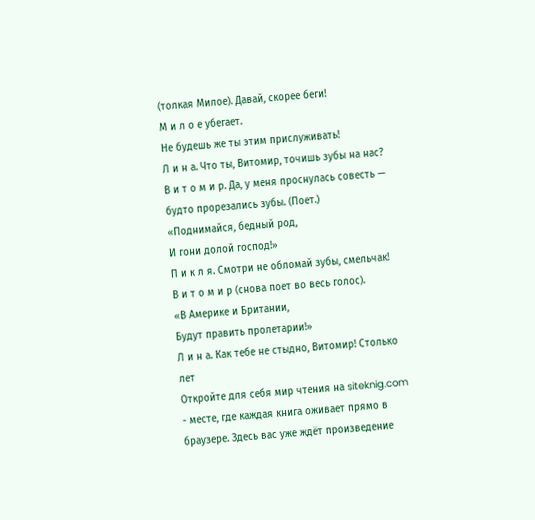(толкая Милое). Давай, скорее беги!
М и л о е убегает.
Не будешь же ты этим прислуживать!
Л и н а. Что ты, Витомир, точишь зубы на нас?
В и т о м и р. Да, у меня проснулась совесть — будто прорезались зубы. (Поет.)
«Поднимайся, бедный род,
И гони долой господ!»
П и к л я. Смотри не обломай зубы, смельчак!
В и т о м и р (снова поет во весь голос).
«В Америке и Британии,
Будут править пролетарии!»
Л и н а. Как тебе не стыдно, Витомир! Столько лет
Откройте для себя мир чтения на siteknig.com - месте, где каждая книга оживает прямо в браузере. Здесь вас уже ждёт произведение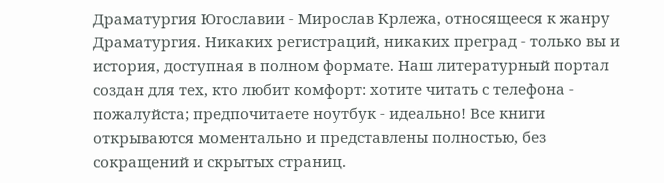Драматургия Югославии - Мирослав Крлежа, относящееся к жанру Драматургия. Никаких регистраций, никаких преград - только вы и история, доступная в полном формате. Наш литературный портал создан для тех, кто любит комфорт: хотите читать с телефона - пожалуйста; предпочитаете ноутбук - идеально! Все книги открываются моментально и представлены полностью, без сокращений и скрытых страниц.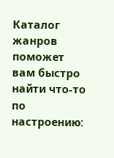Каталог жанров поможет вам быстро найти что-то по настроению: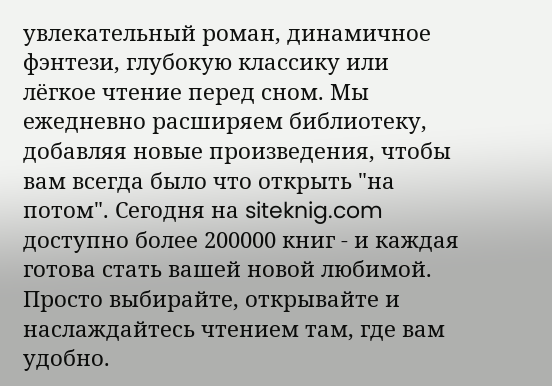увлекательный роман, динамичное фэнтези, глубокую классику или лёгкое чтение перед сном. Мы ежедневно расширяем библиотеку, добавляя новые произведения, чтобы вам всегда было что открыть "на потом". Сегодня на siteknig.com доступно более 200000 книг - и каждая готова стать вашей новой любимой. Просто выбирайте, открывайте и наслаждайтесь чтением там, где вам удобно.